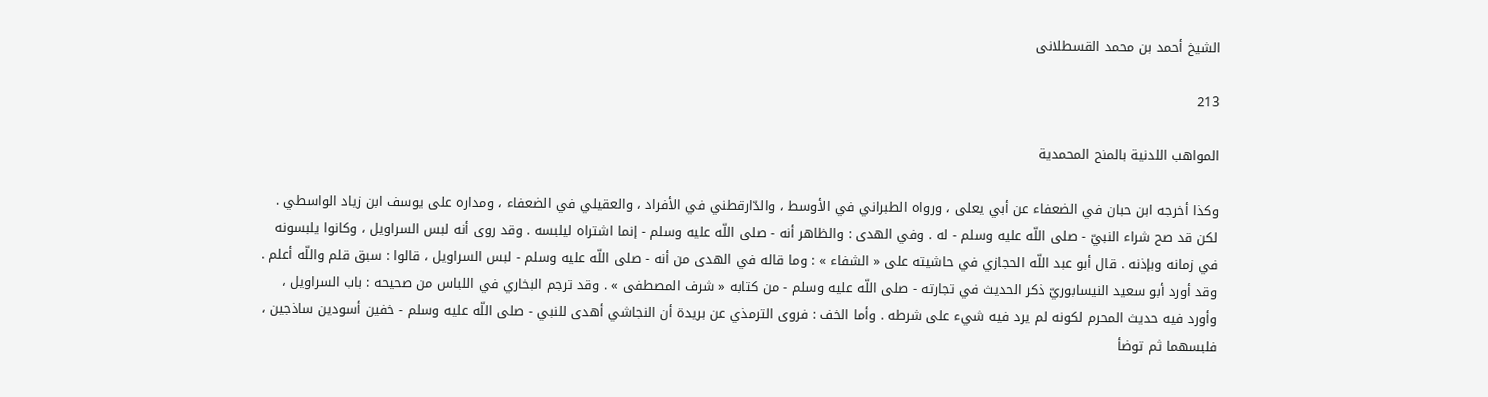الشيخ أحمد بن محمد القسطلانى

213

المواهب اللدنية بالمنح المحمدية

وكذا أخرجه ابن حبان في الضعفاء عن أبي يعلى ، ورواه الطبراني في الأوسط ، والدّارقطني في الأفراد ، والعقيلي في الضعفاء ، ومداره على يوسف ابن زياد الواسطي . لكن قد صح شراء النبيّ - صلى اللّه عليه وسلم - له . وفي الهدى : والظاهر أنه - صلى اللّه عليه وسلم - إنما اشتراه ليلبسه . وقد روى أنه لبس السراويل ، وكانوا يلبسونه في زمانه وبإذنه . قال أبو عبد اللّه الحجازي في حاشيته على « الشفاء » : وما قاله في الهدى من أنه - صلى اللّه عليه وسلم - لبس السراويل ، قالوا : سبق قلم واللّه أعلم . وقد أورد أبو سعيد النيسابوريّ ذكر الحديث في تجارته - صلى اللّه عليه وسلم - من كتابه « شرف المصطفى » . وقد ترجم البخاري في اللباس من صحيحه : باب السراويل ، وأورد فيه حديث المحرم لكونه لم يرد فيه شيء على شرطه . وأما الخف : فروى الترمذي عن بريدة أن النجاشي أهدى للنبي - صلى اللّه عليه وسلم - خفين أسودين ساذجين ، فلبسهما ثم توضأ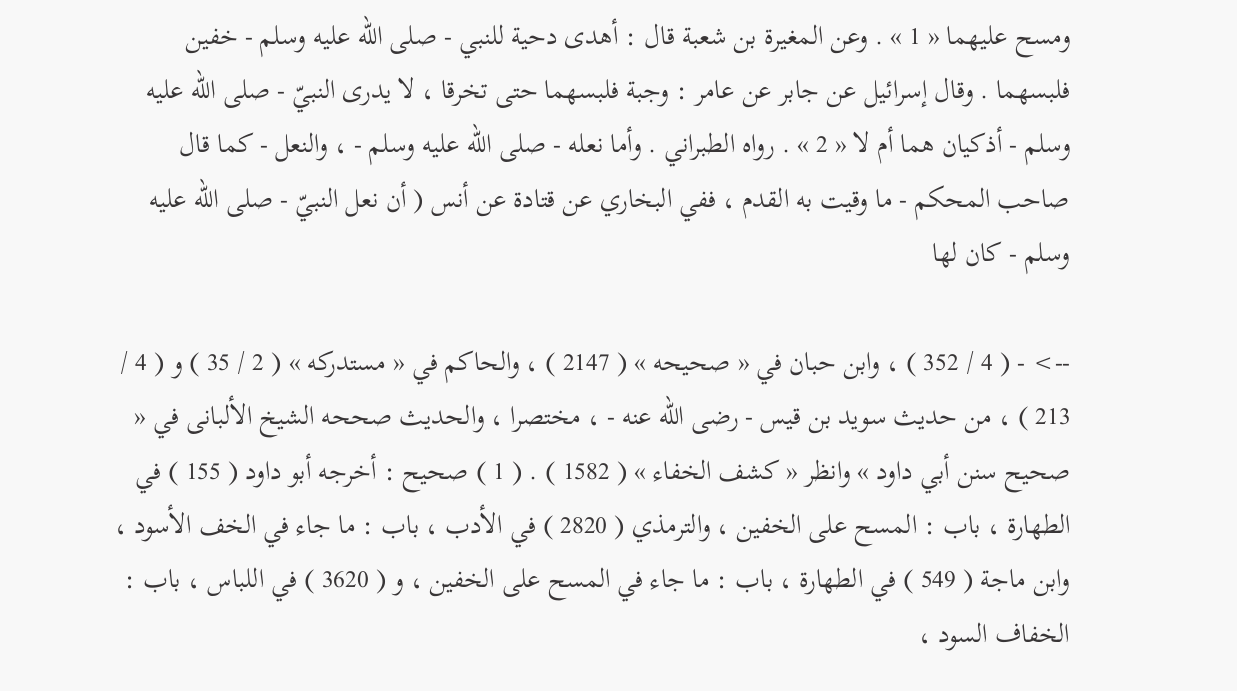ومسح عليهما « 1 » . وعن المغيرة بن شعبة قال : أهدى دحية للنبي - صلى اللّه عليه وسلم - خفين فلبسهما . وقال إسرائيل عن جابر عن عامر : وجبة فلبسهما حتى تخرقا ، لا يدرى النبيّ - صلى اللّه عليه وسلم - أذكيان هما أم لا « 2 » . رواه الطبراني . وأما نعله - صلى اللّه عليه وسلم - ، والنعل - كما قال صاحب المحكم - ما وقيت به القدم ، ففي البخاري عن قتادة عن أنس ( أن نعل النبيّ - صلى اللّه عليه وسلم - كان لها

--> - ( 4 / 352 ) ، وابن حبان في « صحيحه » ( 2147 ) ، والحاكم في « مستدركه » ( 2 / 35 ) و ( 4 / 213 ) ، من حديث سويد بن قيس - رضى اللّه عنه - ، مختصرا ، والحديث صححه الشيخ الألبانى في « صحيح سنن أبي داود » وانظر « كشف الخفاء » ( 1582 ) . ( 1 ) صحيح : أخرجه أبو داود ( 155 ) في الطهارة ، باب : المسح على الخفين ، والترمذي ( 2820 ) في الأدب ، باب : ما جاء في الخف الأسود ، وابن ماجة ( 549 ) في الطهارة ، باب : ما جاء في المسح على الخفين ، و ( 3620 ) في اللباس ، باب : الخفاف السود ،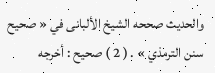والحديث صححه الشيخ الألبانى في « صحيح سنن الترمذي » . ( 2 ) صحيح : أخرجه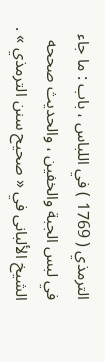الترمذي ( 1769 ) في اللباس ، باب : ما جاء في لبس الجبة والخفين ، والحديث صححه الشيخ الألبانى في « صحيح سنن الترمذي » .